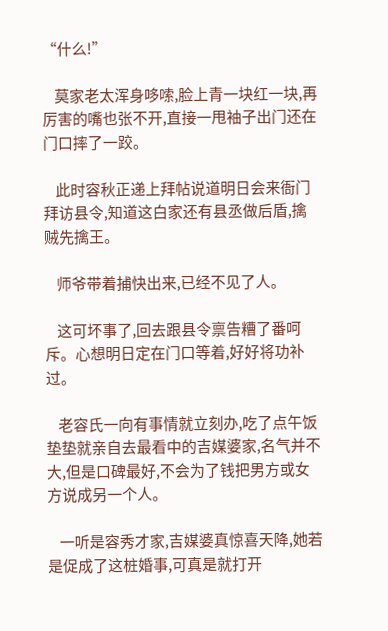“什么!”

    莫家老太浑身哆嗦,脸上青一块红一块,再厉害的嘴也张不开,直接一甩袖子出门还在门口摔了一跤。

    此时容秋正递上拜帖说道明日会来衙门拜访县令,知道这白家还有县丞做后盾,擒贼先擒王。

    师爷带着捕快出来,已经不见了人。

    这可坏事了,回去跟县令禀告糟了番呵斥。心想明日定在门口等着,好好将功补过。

    老容氏一向有事情就立刻办,吃了点午饭垫垫就亲自去最看中的吉媒婆家,名气并不大,但是口碑最好,不会为了钱把男方或女方说成另一个人。

    一听是容秀才家,吉媒婆真惊喜天降,她若是促成了这桩婚事,可真是就打开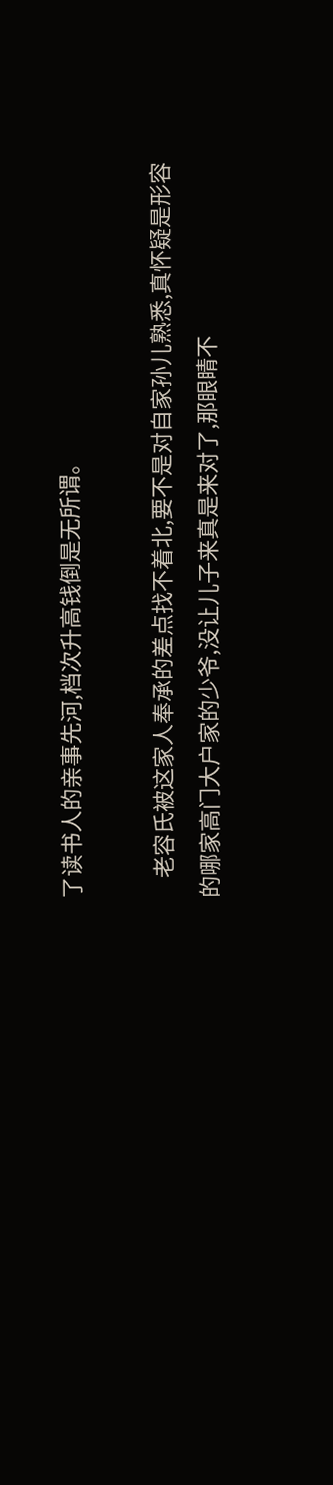了读书人的亲事先河,档次升高钱倒是无所谓。

    老容氏被这家人奉承的差点找不着北,要不是对自家孙儿熟悉,真怀疑是形容的哪家高门大户家的少爷,没让儿子来真是来对了,那眼睛不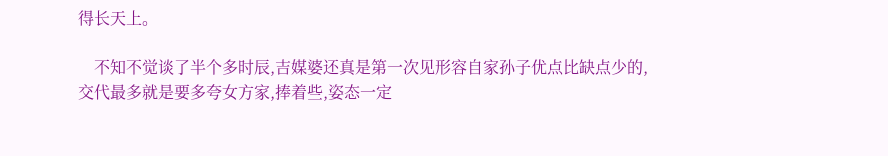得长天上。

    不知不觉谈了半个多时辰,吉媒婆还真是第一次见形容自家孙子优点比缺点少的,交代最多就是要多夸女方家,捧着些,姿态一定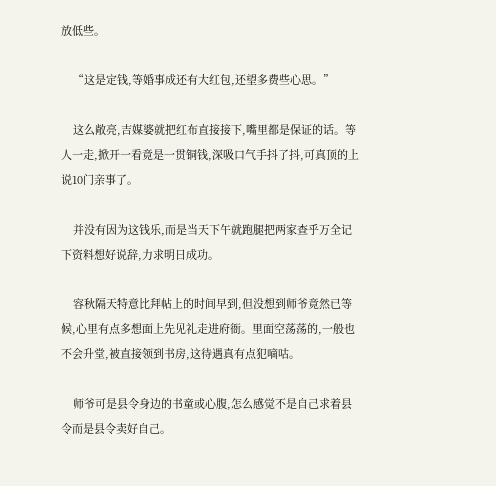放低些。

    “这是定钱,等婚事成还有大红包,还望多费些心思。”

    这么敞亮,吉媒婆就把红布直接接下,嘴里都是保证的话。等人一走,掀开一看竟是一贯铜钱,深吸口气手抖了抖,可真顶的上说10门亲事了。

    并没有因为这钱乐,而是当天下午就跑腿把两家查乎万全记下资料想好说辞,力求明日成功。

    容秋隔天特意比拜帖上的时间早到,但没想到师爷竟然已等候,心里有点多想面上先见礼走进府衙。里面空荡荡的,一般也不会升堂,被直接领到书房,这待遇真有点犯嘀咕。

    师爷可是县令身边的书童或心腹,怎么感觉不是自己求着县令而是县令卖好自己。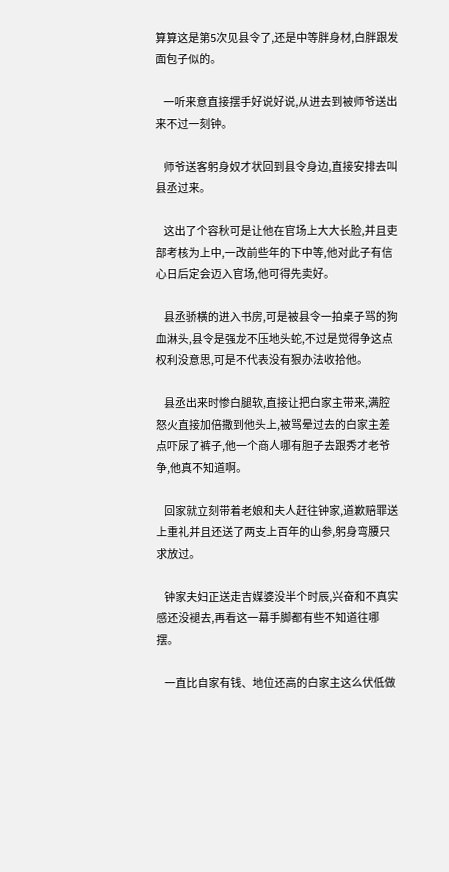算算这是第5次见县令了,还是中等胖身材,白胖跟发面包子似的。

    一听来意直接摆手好说好说,从进去到被师爷送出来不过一刻钟。

    师爷送客躬身奴才状回到县令身边,直接安排去叫县丞过来。

    这出了个容秋可是让他在官场上大大长脸,并且吏部考核为上中,一改前些年的下中等,他对此子有信心日后定会迈入官场,他可得先卖好。

    县丞骄横的进入书房,可是被县令一拍桌子骂的狗血淋头,县令是强龙不压地头蛇,不过是觉得争这点权利没意思,可是不代表没有狠办法收拾他。

    县丞出来时惨白腿软,直接让把白家主带来,满腔怒火直接加倍撒到他头上,被骂晕过去的白家主差点吓尿了裤子,他一个商人哪有胆子去跟秀才老爷争,他真不知道啊。

    回家就立刻带着老娘和夫人赶往钟家,道歉赔罪送上重礼并且还送了两支上百年的山参,躬身弯腰只求放过。

    钟家夫妇正送走吉媒婆没半个时辰,兴奋和不真实感还没褪去,再看这一幕手脚都有些不知道往哪摆。

    一直比自家有钱、地位还高的白家主这么伏低做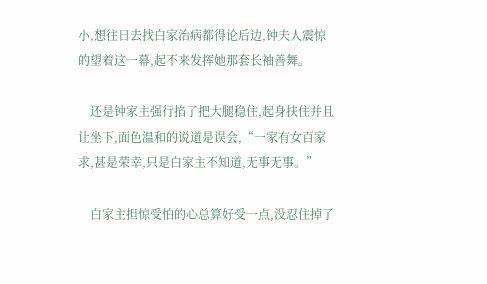小,想往日去找白家治病都得论后边,钟夫人震惊的望着这一幕,起不来发挥她那套长袖善舞。

    还是钟家主强行掐了把大腿稳住,起身扶住并且让坐下,面色温和的说道是误会,“一家有女百家求,甚是荣幸,只是白家主不知道,无事无事。”

    白家主担惊受怕的心总算好受一点,没忍住掉了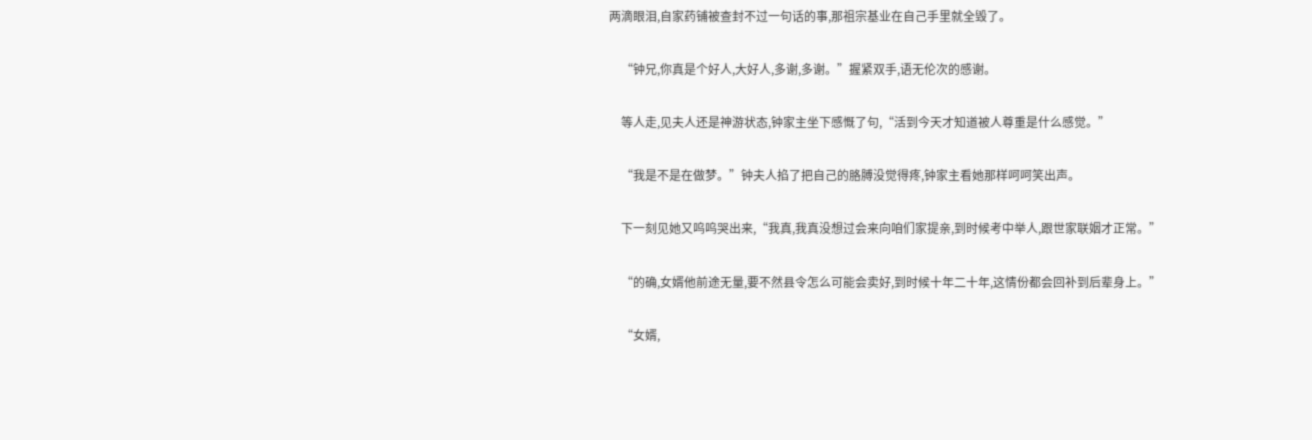两滴眼泪,自家药铺被查封不过一句话的事,那祖宗基业在自己手里就全毁了。

    “钟兄,你真是个好人,大好人,多谢,多谢。”握紧双手,语无伦次的感谢。

    等人走,见夫人还是神游状态,钟家主坐下感慨了句,“活到今天才知道被人尊重是什么感觉。”

    “我是不是在做梦。”钟夫人掐了把自己的胳膊没觉得疼,钟家主看她那样呵呵笑出声。

    下一刻见她又呜呜哭出来,“我真,我真没想过会来向咱们家提亲,到时候考中举人,跟世家联姻才正常。”

    “的确,女婿他前途无量,要不然县令怎么可能会卖好,到时候十年二十年,这情份都会回补到后辈身上。”

    “女婿,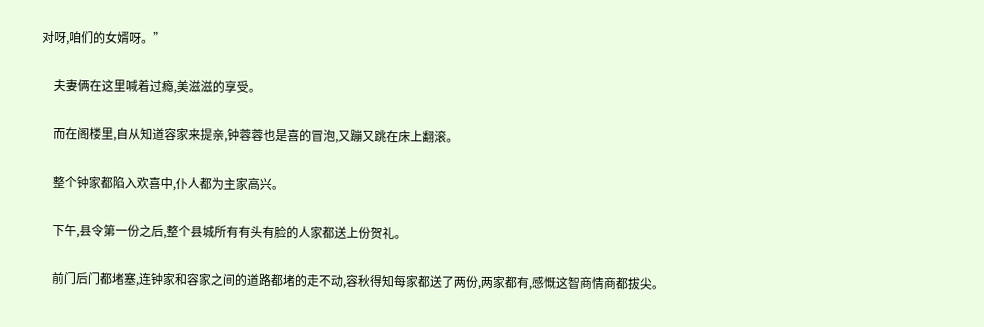对呀,咱们的女婿呀。”

    夫妻俩在这里喊着过瘾,美滋滋的享受。

    而在阁楼里,自从知道容家来提亲,钟蓉蓉也是喜的冒泡,又蹦又跳在床上翻滚。

    整个钟家都陷入欢喜中,仆人都为主家高兴。

    下午,县令第一份之后,整个县城所有有头有脸的人家都送上份贺礼。

    前门后门都堵塞,连钟家和容家之间的道路都堵的走不动,容秋得知每家都送了两份,两家都有,感慨这智商情商都拔尖。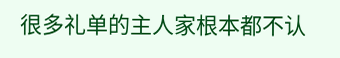很多礼单的主人家根本都不认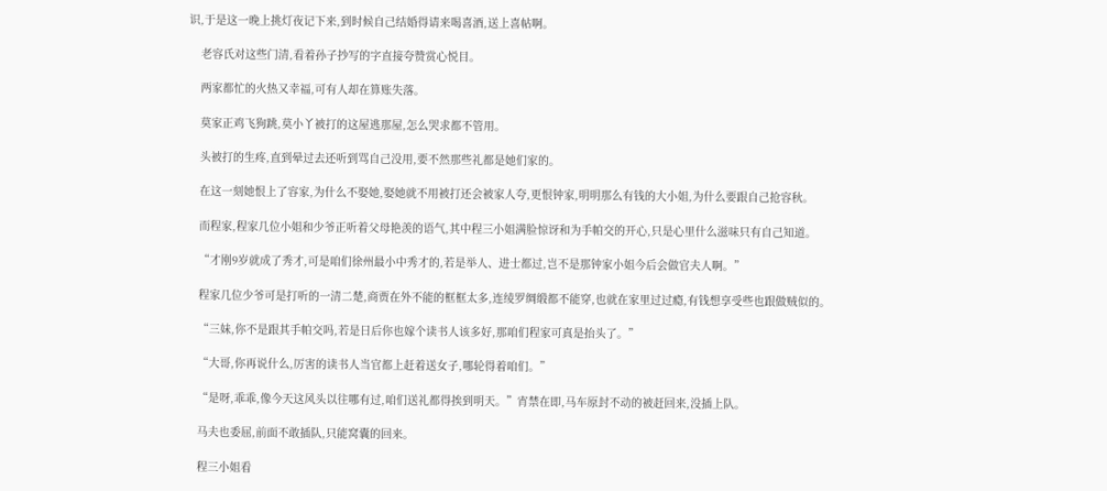识,于是这一晚上挑灯夜记下来,到时候自己结婚得请来喝喜酒,送上喜帖啊。

    老容氏对这些门清,看着孙子抄写的字直接夸赞赏心悦目。

    两家都忙的火热又幸福,可有人却在算账失落。

    莫家正鸡飞狗跳,莫小丫被打的这屋逃那屋,怎么哭求都不管用。

    头被打的生疼,直到晕过去还听到骂自己没用,要不然那些礼都是她们家的。

    在这一刻她恨上了容家,为什么不娶她,娶她就不用被打还会被家人夸,更恨钟家,明明那么有钱的大小姐,为什么要跟自己抢容秋。

    而程家,程家几位小姐和少爷正听着父母艳羡的语气,其中程三小姐满脸惊讶和为手帕交的开心,只是心里什么滋味只有自己知道。

    “才刚9岁就成了秀才,可是咱们徐州最小中秀才的,若是举人、进士都过,岂不是那钟家小姐今后会做官夫人啊。”

    程家几位少爷可是打听的一清二楚,商贾在外不能的框框太多,连绫罗绸缎都不能穿,也就在家里过过瘾,有钱想享受些也跟做贼似的。

    “三妹,你不是跟其手帕交吗,若是日后你也嫁个读书人该多好,那咱们程家可真是抬头了。”

    “大哥,你再说什么,厉害的读书人当官都上赶着送女子,哪轮得着咱们。”

    “是呀,乖乖,像今天这风头以往哪有过,咱们送礼都得挨到明天。”宵禁在即,马车原封不动的被赶回来,没插上队。

    马夫也委屈,前面不敢插队,只能窝囊的回来。

    程三小姐看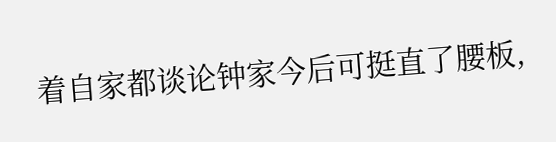着自家都谈论钟家今后可挺直了腰板,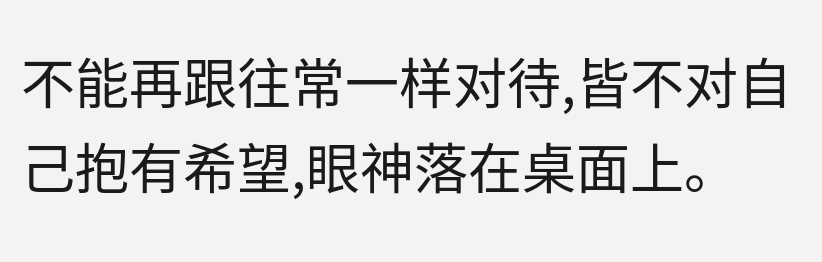不能再跟往常一样对待,皆不对自己抱有希望,眼神落在桌面上。